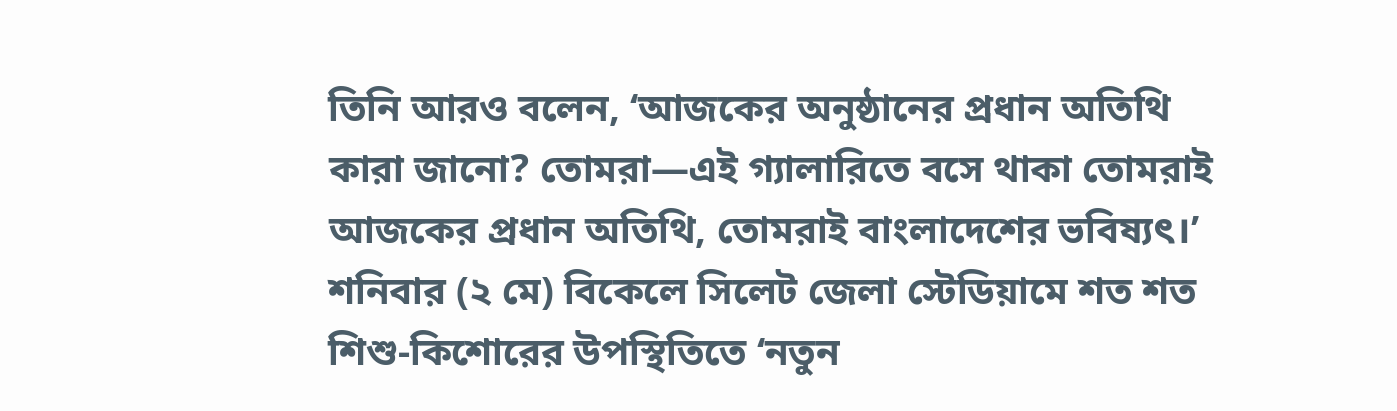তিনি আরও বলেন, ‘আজকের অনুষ্ঠানের প্রধান অতিথি কারা জানো? তোমরা—এই গ্যালারিতে বসে থাকা তোমরাই আজকের প্রধান অতিথি, তোমরাই বাংলাদেশের ভবিষ্যৎ।’
শনিবার (২ মে) বিকেলে সিলেট জেলা স্টেডিয়ামে শত শত শিশু-কিশোরের উপস্থিতিতে ‘নতুন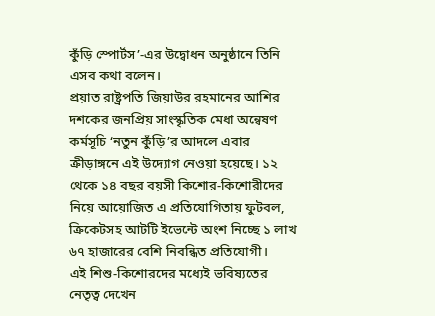কুঁড়ি স্পোর্টস’-এর উদ্বোধন অনুষ্ঠানে তিনি এসব কথা বলেন।
প্রয়াত রাষ্ট্রপতি জিয়াউর রহমানের আশির দশকের জনপ্রিয় সাংস্কৃতিক মেধা অন্বেষণ কর্মসূচি ‘নতুন কুঁড়ি’র আদলে এবার ক্রীড়াঙ্গনে এই উদ্যোগ নেওয়া হয়েছে। ১২ থেকে ১৪ বছর বয়সী কিশোর-কিশোরীদের নিয়ে আয়োজিত এ প্রতিযোগিতায় ফুটবল, ক্রিকেটসহ আটটি ইভেন্টে অংশ নিচ্ছে ১ লাখ ৬৭ হাজারের বেশি নিবন্ধিত প্রতিযোগী।
এই শিশু-কিশোরদের মধ্যেই ভবিষ্যতের নেতৃত্ব দেখেন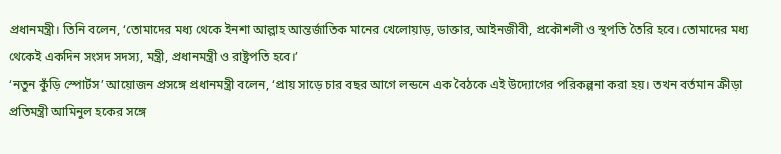প্রধানমন্ত্রী। তিনি বলেন, ‘তোমাদের মধ্য থেকে ইনশা আল্লাহ আন্তর্জাতিক মানের খেলোয়াড়, ডাক্তার, আইনজীবী, প্রকৌশলী ও স্থপতি তৈরি হবে। তোমাদের মধ্য থেকেই একদিন সংসদ সদস্য, মন্ত্রী, প্রধানমন্ত্রী ও রাষ্ট্রপতি হবে।’
‘নতুন কুঁড়ি স্পোর্টস’ আয়োজন প্রসঙ্গে প্রধানমন্ত্রী বলেন, ‘প্রায় সাড়ে চার বছর আগে লন্ডনে এক বৈঠকে এই উদ্যোগের পরিকল্পনা করা হয়। তখন বর্তমান ক্রীড়া প্রতিমন্ত্রী আমিনুল হকের সঙ্গে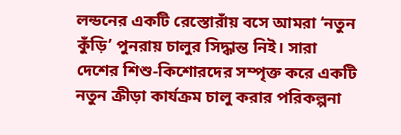লন্ডনের একটি রেস্তোরাঁয় বসে আমরা ‘নতুন কুঁড়ি’ পুনরায় চালুর সিদ্ধান্ত নিই। সারা দেশের শিশু-কিশোরদের সম্পৃক্ত করে একটি নতুন ক্রীড়া কার্যক্রম চালু করার পরিকল্পনা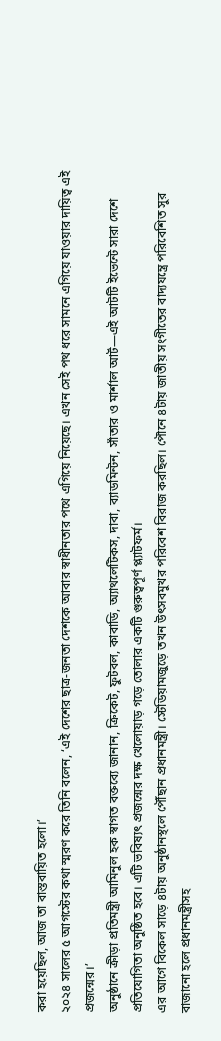করা হয়েছিল, আজ তা বাস্তবায়িত হলো।’
২০২৪ সালের ৫ আগস্টের কথা স্মরণ করে তিনি বলেন, ‘এই দেশের ছাত্র-জনতা দেশকে আবার স্বাধীনতার পথে এগিয়ে নিয়েছে। এখন সেই পথ ধরে সামনে এগিয়ে যাওয়ার দায়িত্ব এই প্রজন্মের।’
অনুষ্ঠানে ক্রীড়া প্রতিমন্ত্রী আমিনুল হক স্বাগত বক্তব্যে জানান, ক্রিকেট, ফুটবল, কাবাডি, অ্যাথলেটিকস, দাবা, ব্যাডমিন্টন, সাঁতার ও মার্শাল আর্ট—এই আটটি ইভেন্টে সারা দেশে প্রতিযোগিতা অনুষ্ঠিত হবে। এটি ভবিষ্যৎ প্রজন্মের দক্ষ খেলোয়াড় গড়ে তোলার একটি গুরুত্বপূর্ণ প্ল্যাটফর্ম।
এর আগে বিকেল সাড়ে ৪টায় অনুষ্ঠানস্থলে পৌঁছান প্রধানমন্ত্রী। স্টেডিয়ামজুড়ে তখন উৎসবমুখর পরিবেশ বিরাজ করছিল। পৌনে ৪টায় জাতীয় সংগীতের বাদ্যযন্ত্রে পরিবেশিত সুর বাজানো হলে প্রধানমন্ত্রীসহ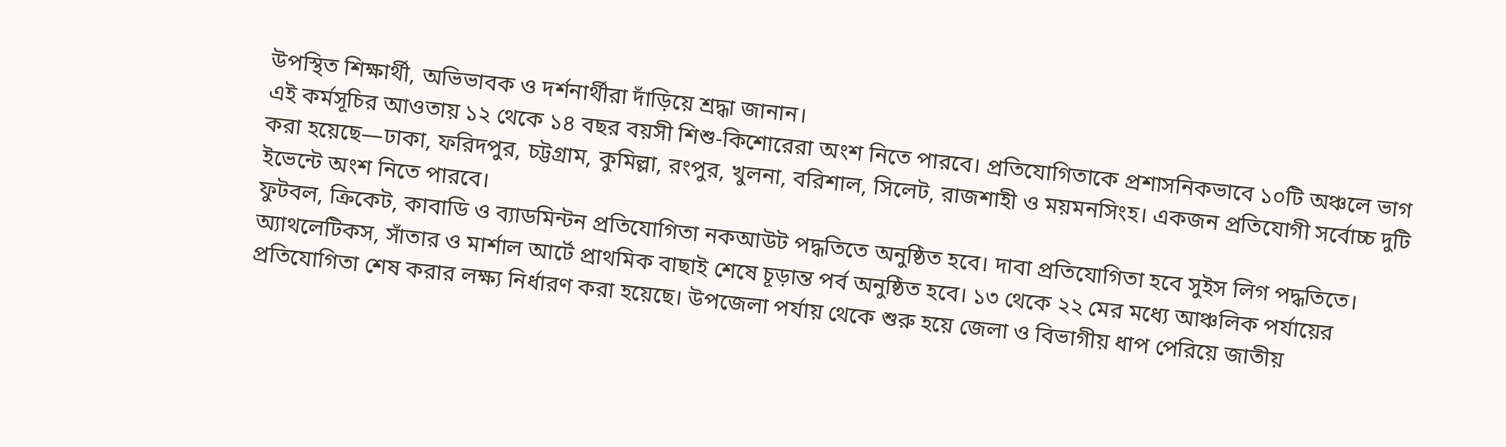উপস্থিত শিক্ষার্থী, অভিভাবক ও দর্শনার্থীরা দাঁড়িয়ে শ্রদ্ধা জানান।
এই কর্মসূচির আওতায় ১২ থেকে ১৪ বছর বয়সী শিশু-কিশোরেরা অংশ নিতে পারবে। প্রতিযোগিতাকে প্রশাসনিকভাবে ১০টি অঞ্চলে ভাগ করা হয়েছে—ঢাকা, ফরিদপুর, চট্টগ্রাম, কুমিল্লা, রংপুর, খুলনা, বরিশাল, সিলেট, রাজশাহী ও ময়মনসিংহ। একজন প্রতিযোগী সর্বোচ্চ দুটি ইভেন্টে অংশ নিতে পারবে।
ফুটবল, ক্রিকেট, কাবাডি ও ব্যাডমিন্টন প্রতিযোগিতা নকআউট পদ্ধতিতে অনুষ্ঠিত হবে। দাবা প্রতিযোগিতা হবে সুইস লিগ পদ্ধতিতে। অ্যাথলেটিকস, সাঁতার ও মার্শাল আর্টে প্রাথমিক বাছাই শেষে চূড়ান্ত পর্ব অনুষ্ঠিত হবে। ১৩ থেকে ২২ মের মধ্যে আঞ্চলিক পর্যায়ের প্রতিযোগিতা শেষ করার লক্ষ্য নির্ধারণ করা হয়েছে। উপজেলা পর্যায় থেকে শুরু হয়ে জেলা ও বিভাগীয় ধাপ পেরিয়ে জাতীয়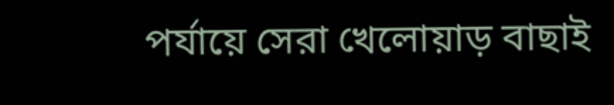পর্যায়ে সেরা খেলোয়াড় বাছাই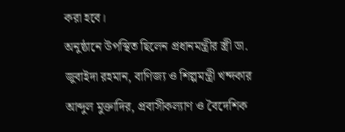করা হবে।
অনুষ্ঠানে উপস্থিত ছিলেন প্রধানমন্ত্রীর স্ত্রী ডা. জুবাইদা রহমান, বাণিজ্য ও শিল্পমন্ত্রী খন্দকার আব্দুল মুক্তাদির, প্রবাসীকল্যাণ ও বৈদেশিক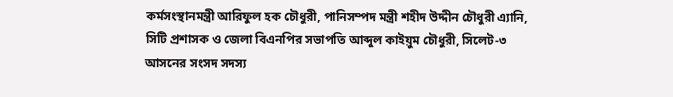কর্মসংস্থানমন্ত্রী আরিফুল হক চৌধুরী, পানিসম্পদ মন্ত্রী শহীদ উদ্দীন চৌধুরী এ্যানি, সিটি প্রশাসক ও জেলা বিএনপির সভাপতি আব্দুল কাইয়ুম চৌধুরী, সিলেট-৩ আসনের সংসদ সদস্য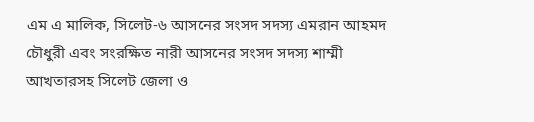এম এ মালিক, সিলেট-৬ আসনের সংসদ সদস্য এমরান আহমদ চৌধুরী এবং সংরক্ষিত নারী আসনের সংসদ সদস্য শাম্মী আখতারসহ সিলেট জেলা ও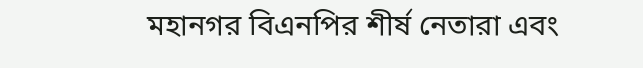মহানগর বিএনপির শীর্ষ নেতারা এবং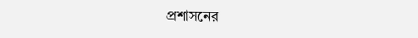প্রশাসনের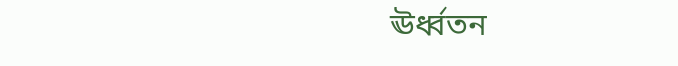ঊর্ধ্বতন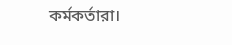কর্মকর্তারা।